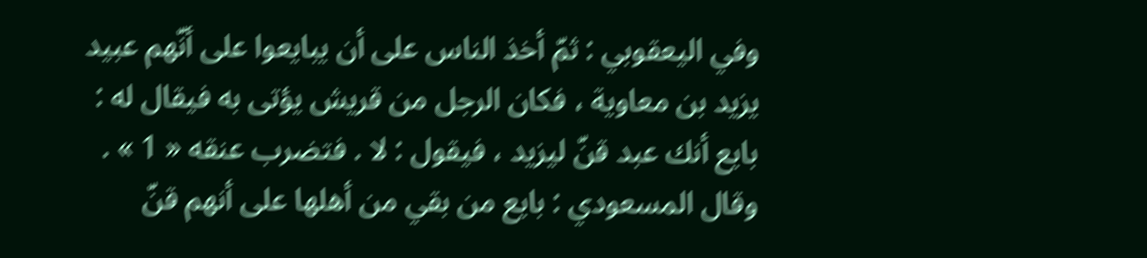وفي اليعقوبي : ثمّ أخذ الناس على أن يبايعوا على أنّهم عبيد يزيد بن معاوية ، فكان الرجل من قريش يؤتى به فيقال له : بايع أنك عبد قنّ ليزيد ، فيقول : لا . فتضرب عنقه « 1 » .
وقال المسعودي : بايع من بقي من أهلها على أنهم قنّ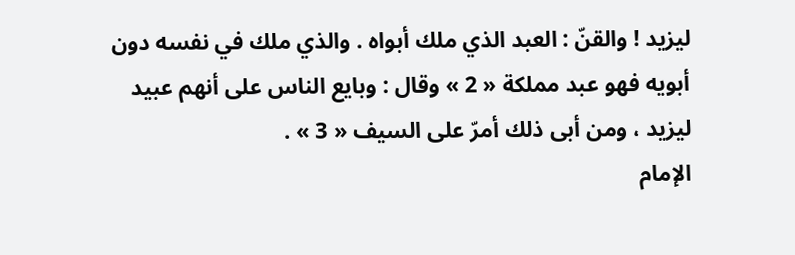ليزيد ! والقنّ : العبد الذي ملك أبواه . والذي ملك في نفسه دون أبويه فهو عبد مملكة « 2 » وقال : وبايع الناس على أنهم عبيد ليزيد ، ومن أبى ذلك أمرّ على السيف « 3 » .
الإمام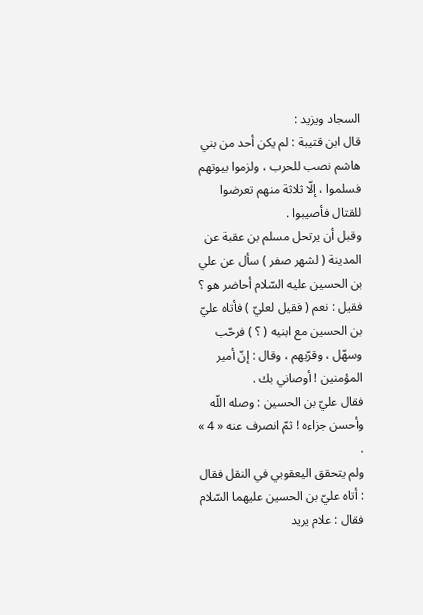السجاد ويزيد :
قال ابن قتيبة : لم يكن أحد من بني هاشم نصب للحرب ، ولزموا بيوتهم فسلموا ، إلّا ثلاثة منهم تعرضوا للقتال فأصيبوا .
وقبل أن يرتحل مسلم بن عقبة عن المدينة ( لشهر صفر ) سأل عن علي بن الحسين عليه السّلام أحاضر هو ؟ فقيل : نعم ( فقيل لعليّ ) فأتاه عليّ بن الحسين مع ابنيه ( ؟ ) فرحّب وسهّل ، وقرّبهم ، وقال : إنّ أمير المؤمنين ! أوصاني بك .
فقال عليّ بن الحسين : وصله اللّه وأحسن جزاءه ! ثمّ انصرف عنه « 4 » .
ولم يتحقق اليعقوبي في النقل فقال : أتاه عليّ بن الحسين عليهما السّلام فقال : علام يريد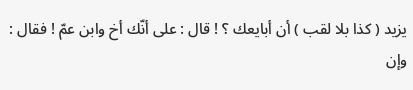يزيد ( كذا بلا لقب ) أن أبايعك ؟ ! قال : على أنّك أخ وابن عمّ ! فقال :
وإن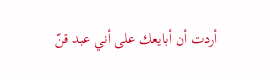أردت أن أبايعك على أني عبد قنّ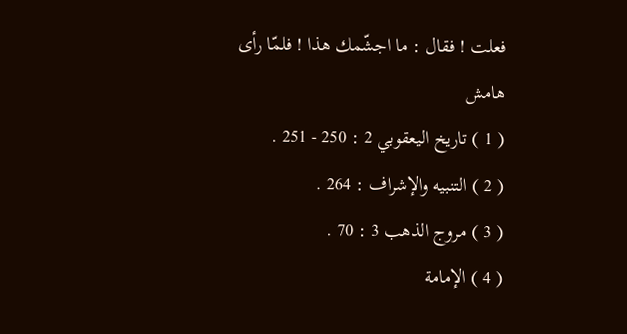فعلت ! فقال : ما اجشّمك هذا ! فلمّا رأى
هامش
( 1 ) تاريخ اليعقوبي 2 : 250 - 251 .
( 2 ) التنبيه والإشراف : 264 .
( 3 ) مروج الذهب 3 : 70 .
( 4 ) الإمامة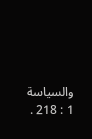والسياسة 1 : 218 .